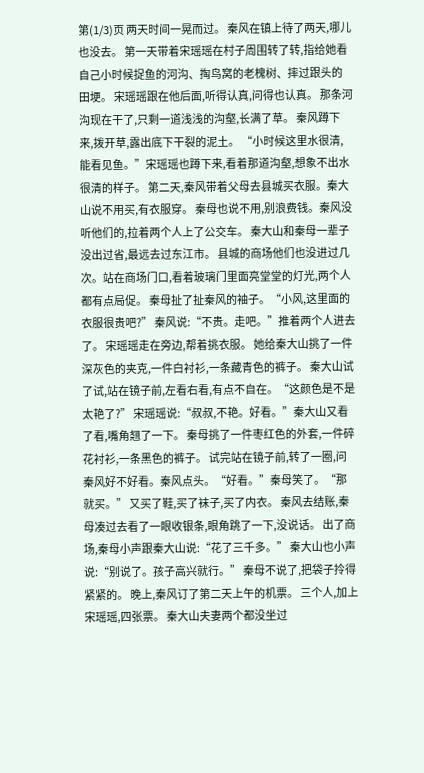第(1/3)页 两天时间一晃而过。 秦风在镇上待了两天,哪儿也没去。 第一天带着宋瑶瑶在村子周围转了转,指给她看自己小时候捉鱼的河沟、掏鸟窝的老槐树、摔过跟头的田埂。 宋瑶瑶跟在他后面,听得认真,问得也认真。 那条河沟现在干了,只剩一道浅浅的沟壑,长满了草。 秦风蹲下来,拨开草,露出底下干裂的泥土。 “小时候这里水很清,能看见鱼。”宋瑶瑶也蹲下来,看着那道沟壑,想象不出水很清的样子。 第二天,秦风带着父母去县城买衣服。秦大山说不用买,有衣服穿。 秦母也说不用,别浪费钱。秦风没听他们的,拉着两个人上了公交车。 秦大山和秦母一辈子没出过省,最远去过东江市。 县城的商场他们也没进过几次。站在商场门口,看着玻璃门里面亮堂堂的灯光,两个人都有点局促。 秦母扯了扯秦风的袖子。“小风,这里面的衣服很贵吧?” 秦风说:“不贵。走吧。”推着两个人进去了。 宋瑶瑶走在旁边,帮着挑衣服。 她给秦大山挑了一件深灰色的夹克,一件白衬衫,一条藏青色的裤子。 秦大山试了试,站在镜子前,左看右看,有点不自在。“这颜色是不是太艳了?” 宋瑶瑶说:“叔叔,不艳。好看。”秦大山又看了看,嘴角翘了一下。 秦母挑了一件枣红色的外套,一件碎花衬衫,一条黑色的裤子。 试完站在镜子前,转了一圈,问秦风好不好看。秦风点头。“好看。”秦母笑了。“那就买。” 又买了鞋,买了袜子,买了内衣。 秦风去结账,秦母凑过去看了一眼收银条,眼角跳了一下,没说话。 出了商场,秦母小声跟秦大山说:“花了三千多。” 秦大山也小声说:“别说了。孩子高兴就行。” 秦母不说了,把袋子拎得紧紧的。 晚上,秦风订了第二天上午的机票。 三个人,加上宋瑶瑶,四张票。 秦大山夫妻两个都没坐过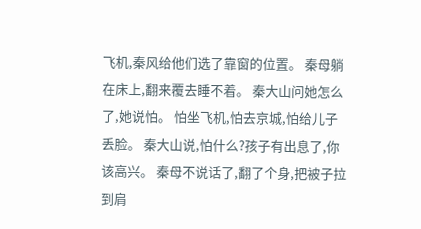飞机,秦风给他们选了靠窗的位置。 秦母躺在床上,翻来覆去睡不着。 秦大山问她怎么了,她说怕。 怕坐飞机,怕去京城,怕给儿子丢脸。 秦大山说,怕什么?孩子有出息了,你该高兴。 秦母不说话了,翻了个身,把被子拉到肩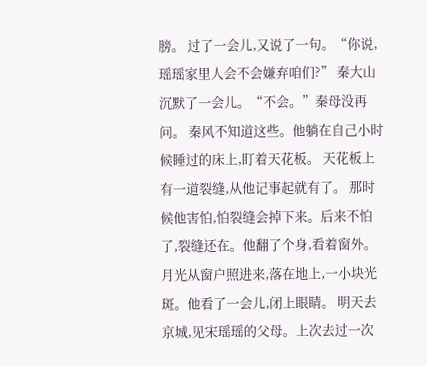膀。 过了一会儿,又说了一句。“你说,瑶瑶家里人会不会嫌弃咱们?” 秦大山沉默了一会儿。“不会。”秦母没再问。 秦风不知道这些。他躺在自己小时候睡过的床上,盯着天花板。 天花板上有一道裂缝,从他记事起就有了。 那时候他害怕,怕裂缝会掉下来。后来不怕了,裂缝还在。他翻了个身,看着窗外。 月光从窗户照进来,落在地上,一小块光斑。他看了一会儿,闭上眼睛。 明天去京城,见宋瑶瑶的父母。上次去过一次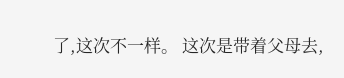了,这次不一样。 这次是带着父母去,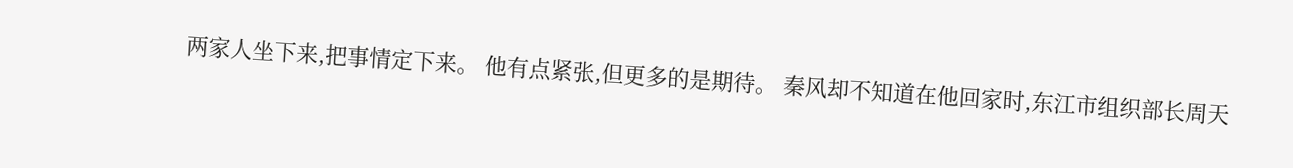两家人坐下来,把事情定下来。 他有点紧张,但更多的是期待。 秦风却不知道在他回家时,东江市组织部长周天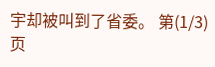宇却被叫到了省委。 第(1/3)页